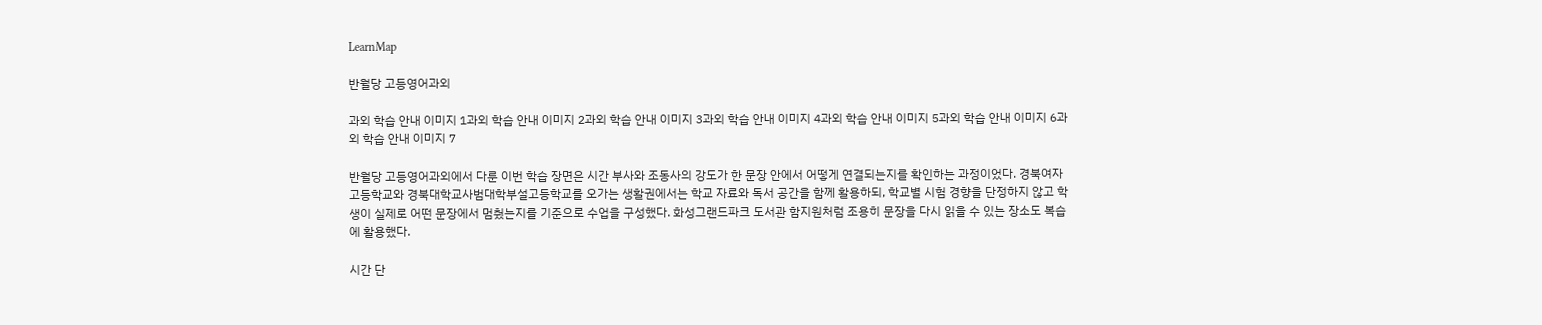LearnMap

반월당 고등영어과외

과외 학습 안내 이미지 1과외 학습 안내 이미지 2과외 학습 안내 이미지 3과외 학습 안내 이미지 4과외 학습 안내 이미지 5과외 학습 안내 이미지 6과외 학습 안내 이미지 7

반월당 고등영어과외에서 다룬 이번 학습 장면은 시간 부사와 조동사의 강도가 한 문장 안에서 어떻게 연결되는지를 확인하는 과정이었다. 경북여자고등학교와 경북대학교사범대학부설고등학교를 오가는 생활권에서는 학교 자료와 독서 공간을 함께 활용하되, 학교별 시험 경향을 단정하지 않고 학생이 실제로 어떤 문장에서 멈췄는지를 기준으로 수업을 구성했다. 화성그랜드파크 도서관 함지원처럼 조용히 문장을 다시 읽을 수 있는 장소도 복습에 활용했다.

시간 단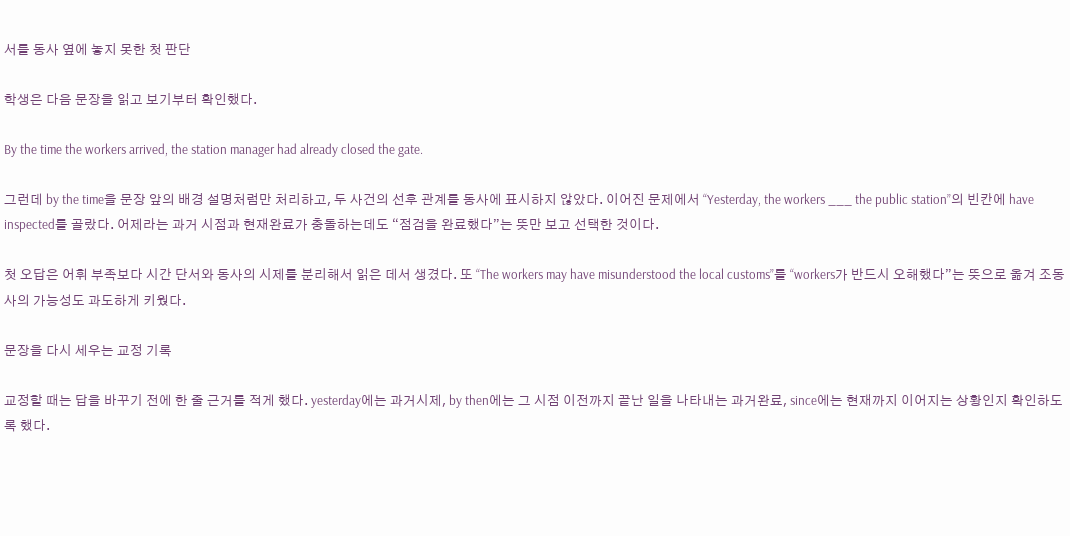서를 동사 옆에 놓지 못한 첫 판단

학생은 다음 문장을 읽고 보기부터 확인했다.

By the time the workers arrived, the station manager had already closed the gate.

그런데 by the time을 문장 앞의 배경 설명처럼만 처리하고, 두 사건의 선후 관계를 동사에 표시하지 않았다. 이어진 문제에서 “Yesterday, the workers ___ the public station”의 빈칸에 have inspected를 골랐다. 어제라는 과거 시점과 현재완료가 충돌하는데도 “점검을 완료했다”는 뜻만 보고 선택한 것이다.

첫 오답은 어휘 부족보다 시간 단서와 동사의 시제를 분리해서 읽은 데서 생겼다. 또 “The workers may have misunderstood the local customs”를 “workers가 반드시 오해했다”는 뜻으로 옮겨 조동사의 가능성도 과도하게 키웠다.

문장을 다시 세우는 교정 기록

교정할 때는 답을 바꾸기 전에 한 줄 근거를 적게 했다. yesterday에는 과거시제, by then에는 그 시점 이전까지 끝난 일을 나타내는 과거완료, since에는 현재까지 이어지는 상황인지 확인하도록 했다.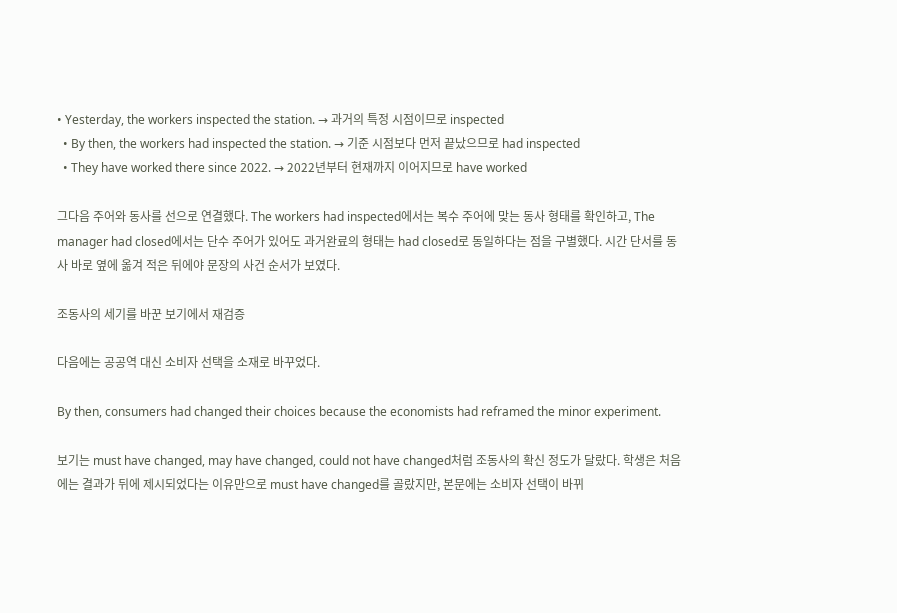• Yesterday, the workers inspected the station. → 과거의 특정 시점이므로 inspected
  • By then, the workers had inspected the station. → 기준 시점보다 먼저 끝났으므로 had inspected
  • They have worked there since 2022. → 2022년부터 현재까지 이어지므로 have worked

그다음 주어와 동사를 선으로 연결했다. The workers had inspected에서는 복수 주어에 맞는 동사 형태를 확인하고, The manager had closed에서는 단수 주어가 있어도 과거완료의 형태는 had closed로 동일하다는 점을 구별했다. 시간 단서를 동사 바로 옆에 옮겨 적은 뒤에야 문장의 사건 순서가 보였다.

조동사의 세기를 바꾼 보기에서 재검증

다음에는 공공역 대신 소비자 선택을 소재로 바꾸었다.

By then, consumers had changed their choices because the economists had reframed the minor experiment.

보기는 must have changed, may have changed, could not have changed처럼 조동사의 확신 정도가 달랐다. 학생은 처음에는 결과가 뒤에 제시되었다는 이유만으로 must have changed를 골랐지만, 본문에는 소비자 선택이 바뀌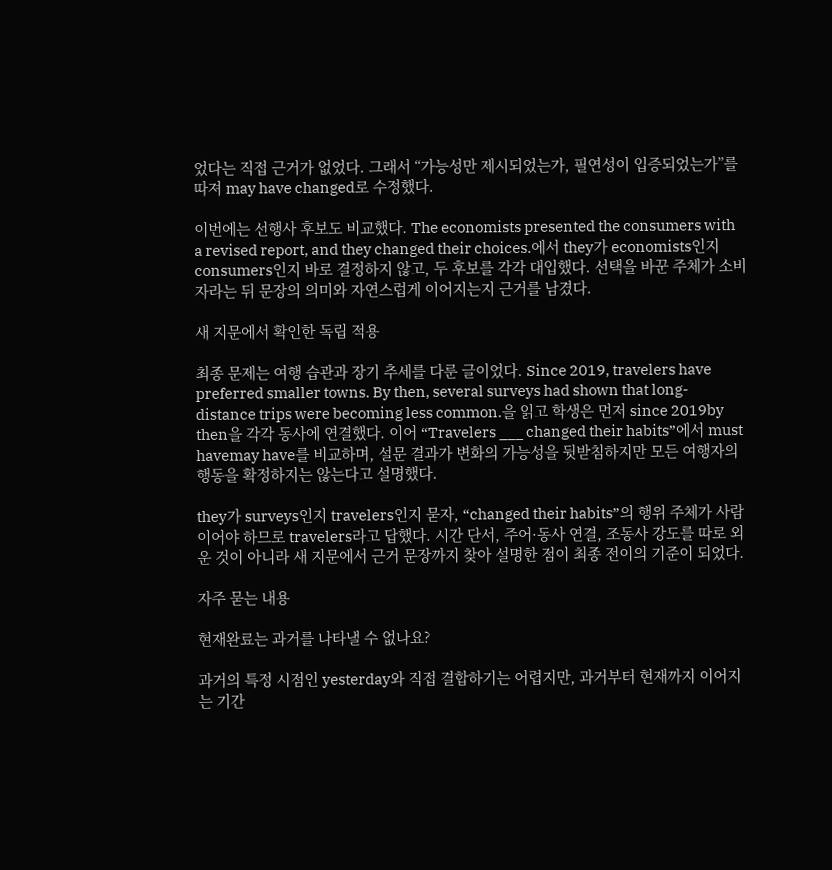었다는 직접 근거가 없었다. 그래서 “가능성만 제시되었는가, 필연성이 입증되었는가”를 따져 may have changed로 수정했다.

이번에는 선행사 후보도 비교했다. The economists presented the consumers with a revised report, and they changed their choices.에서 they가 economists인지 consumers인지 바로 결정하지 않고, 두 후보를 각각 대입했다. 선택을 바꾼 주체가 소비자라는 뒤 문장의 의미와 자연스럽게 이어지는지 근거를 남겼다.

새 지문에서 확인한 독립 적용

최종 문제는 여행 습관과 장기 추세를 다룬 글이었다. Since 2019, travelers have preferred smaller towns. By then, several surveys had shown that long-distance trips were becoming less common.을 읽고 학생은 먼저 since 2019by then을 각각 동사에 연결했다. 이어 “Travelers ___ changed their habits”에서 must havemay have를 비교하며, 설문 결과가 변화의 가능성을 뒷받침하지만 모든 여행자의 행동을 확정하지는 않는다고 설명했다.

they가 surveys인지 travelers인지 묻자, “changed their habits”의 행위 주체가 사람이어야 하므로 travelers라고 답했다. 시간 단서, 주어·동사 연결, 조동사 강도를 따로 외운 것이 아니라 새 지문에서 근거 문장까지 찾아 설명한 점이 최종 전이의 기준이 되었다.

자주 묻는 내용

현재완료는 과거를 나타낼 수 없나요?

과거의 특정 시점인 yesterday와 직접 결합하기는 어렵지만, 과거부터 현재까지 이어지는 기간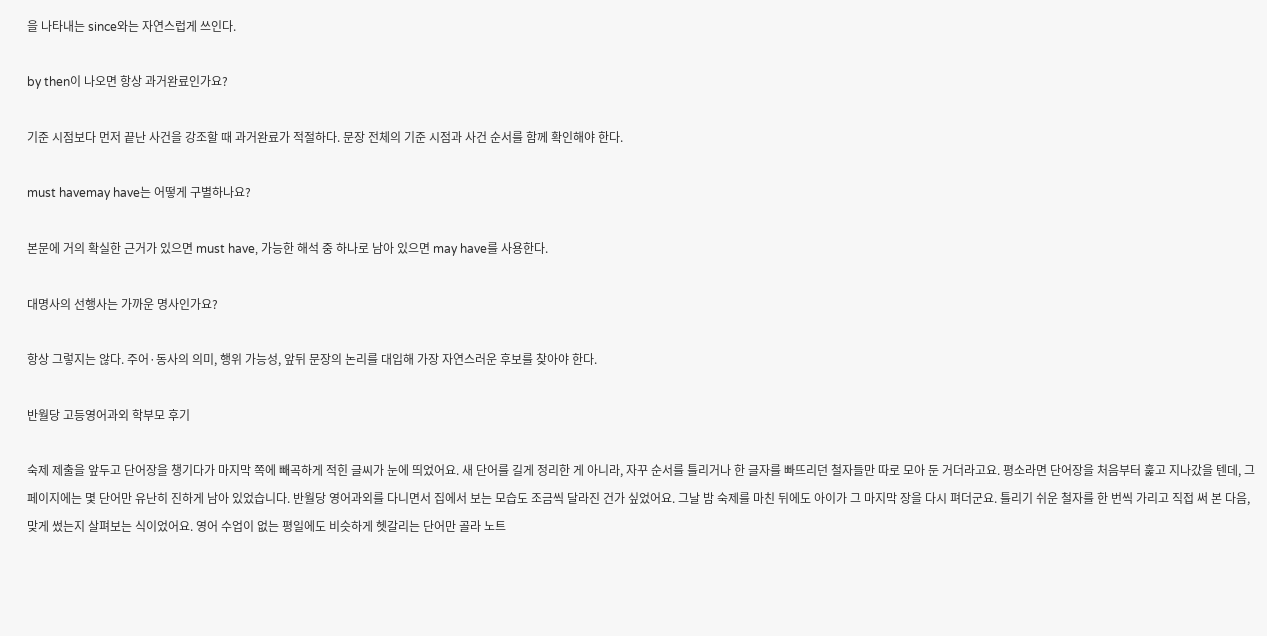을 나타내는 since와는 자연스럽게 쓰인다.

by then이 나오면 항상 과거완료인가요?

기준 시점보다 먼저 끝난 사건을 강조할 때 과거완료가 적절하다. 문장 전체의 기준 시점과 사건 순서를 함께 확인해야 한다.

must havemay have는 어떻게 구별하나요?

본문에 거의 확실한 근거가 있으면 must have, 가능한 해석 중 하나로 남아 있으면 may have를 사용한다.

대명사의 선행사는 가까운 명사인가요?

항상 그렇지는 않다. 주어·동사의 의미, 행위 가능성, 앞뒤 문장의 논리를 대입해 가장 자연스러운 후보를 찾아야 한다.

반월당 고등영어과외 학부모 후기

숙제 제출을 앞두고 단어장을 챙기다가 마지막 쪽에 빼곡하게 적힌 글씨가 눈에 띄었어요. 새 단어를 길게 정리한 게 아니라, 자꾸 순서를 틀리거나 한 글자를 빠뜨리던 철자들만 따로 모아 둔 거더라고요. 평소라면 단어장을 처음부터 훑고 지나갔을 텐데, 그 페이지에는 몇 단어만 유난히 진하게 남아 있었습니다. 반월당 영어과외를 다니면서 집에서 보는 모습도 조금씩 달라진 건가 싶었어요. 그날 밤 숙제를 마친 뒤에도 아이가 그 마지막 장을 다시 펴더군요. 틀리기 쉬운 철자를 한 번씩 가리고 직접 써 본 다음, 맞게 썼는지 살펴보는 식이었어요. 영어 수업이 없는 평일에도 비슷하게 헷갈리는 단어만 골라 노트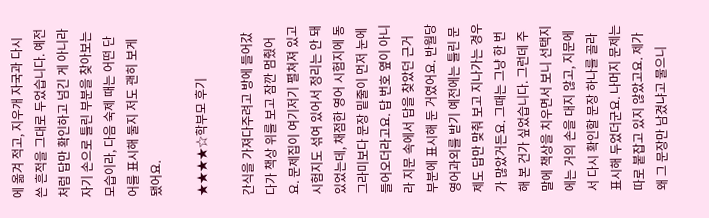에 옮겨 적고, 지우개 자국과 다시 쓴 흔적을 그대로 두었습니다. 예전처럼 답만 확인하고 넘긴 게 아니라 자기 손으로 틀린 부분을 찾아보는 모습이라, 다음 숙제 때는 어떤 단어를 표시해 둘지 저도 괜히 보게 됐어요.

★★★★☆학부모 후기

간식을 가져다주려고 방에 들어갔다가 책상 위를 보고 잠깐 멈췄어요. 문제집이 여기저기 펼쳐져 있고 시험지도 섞여 있어서 정리는 안 돼 있었는데, 채점한 영어 시험지에 동그라미보다 문장 밑줄이 먼저 눈에 들어오더라고요. 답 번호 옆이 아니라 지문 속에서 답을 찾았던 근거 부분에 표시해 둔 거였어요. 반월당 영어과외를 받기 예전에는 틀린 문제도 답만 맞춰 보고 지나가는 경우가 많았거든요. 그때는 그냥 한 번 해 본 건가 싶었습니다. 그런데 주말에 책상을 치우면서 보니 선택지에는 거의 손을 대지 않고, 지문에서 다시 확인할 문장 하나를 골라 표시해 두었더군요. 나머지 문제는 따로 붙잡고 있지 않았고요. 제가 왜 그 문장만 남겼냐고 물으니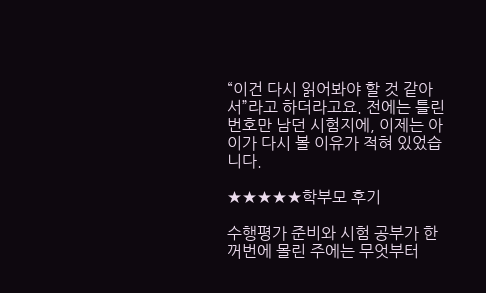“이건 다시 읽어봐야 할 것 같아서”라고 하더라고요. 전에는 틀린 번호만 남던 시험지에, 이제는 아이가 다시 볼 이유가 적혀 있었습니다.

★★★★★학부모 후기

수행평가 준비와 시험 공부가 한꺼번에 몰린 주에는 무엇부터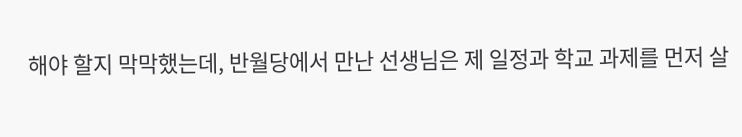해야 할지 막막했는데, 반월당에서 만난 선생님은 제 일정과 학교 과제를 먼저 살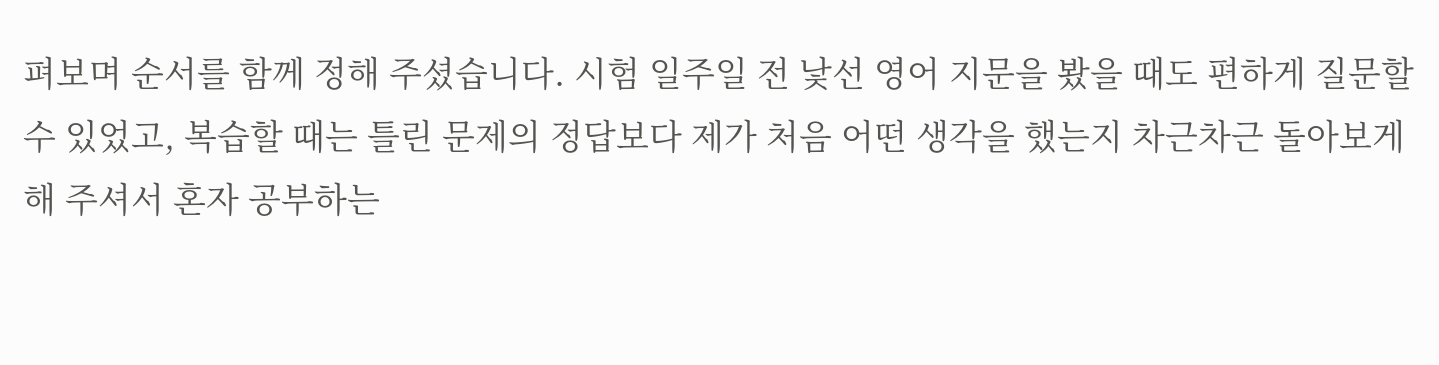펴보며 순서를 함께 정해 주셨습니다. 시험 일주일 전 낯선 영어 지문을 봤을 때도 편하게 질문할 수 있었고, 복습할 때는 틀린 문제의 정답보다 제가 처음 어떤 생각을 했는지 차근차근 돌아보게 해 주셔서 혼자 공부하는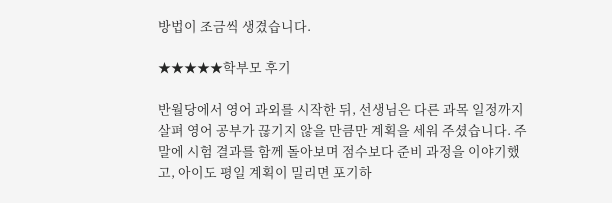방법이 조금씩 생겼습니다.

★★★★★학부모 후기

반월당에서 영어 과외를 시작한 뒤, 선생님은 다른 과목 일정까지 살펴 영어 공부가 끊기지 않을 만큼만 계획을 세워 주셨습니다. 주말에 시험 결과를 함께 돌아보며 점수보다 준비 과정을 이야기했고, 아이도 평일 계획이 밀리면 포기하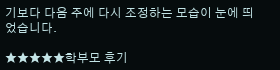기보다 다음 주에 다시 조정하는 모습이 눈에 띄었습니다.

★★★★★학부모 후기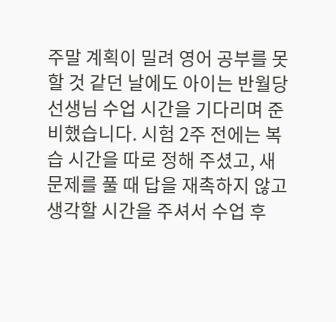주말 계획이 밀려 영어 공부를 못 할 것 같던 날에도 아이는 반월당 선생님 수업 시간을 기다리며 준비했습니다. 시험 2주 전에는 복습 시간을 따로 정해 주셨고, 새 문제를 풀 때 답을 재촉하지 않고 생각할 시간을 주셔서 수업 후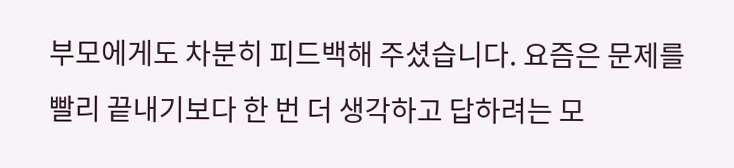부모에게도 차분히 피드백해 주셨습니다. 요즘은 문제를 빨리 끝내기보다 한 번 더 생각하고 답하려는 모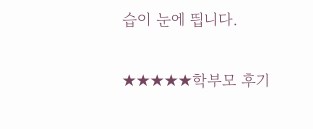습이 눈에 띕니다.

★★★★★학부모 후기